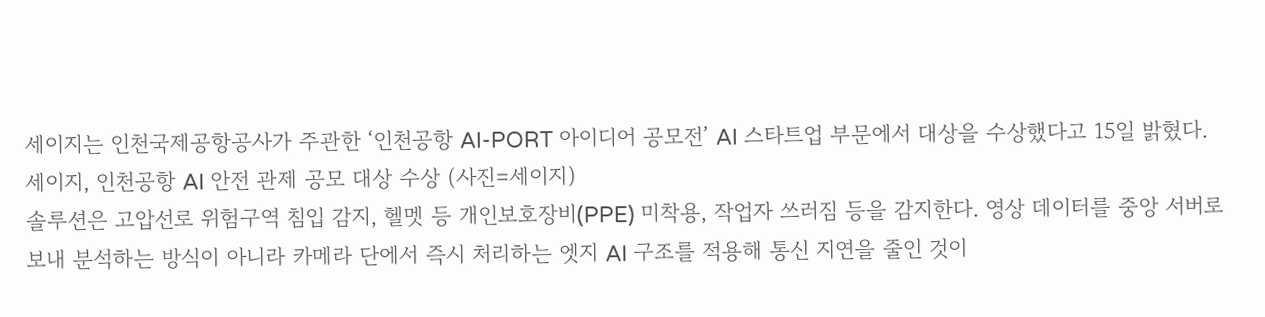세이지는 인천국제공항공사가 주관한 ‘인천공항 AI-PORT 아이디어 공모전’ AI 스타트업 부문에서 대상을 수상했다고 15일 밝혔다.
세이지, 인천공항 AI 안전 관제 공모 대상 수상 (사진=세이지)
솔루션은 고압선로 위험구역 침입 감지, 헬멧 등 개인보호장비(PPE) 미착용, 작업자 쓰러짐 등을 감지한다. 영상 데이터를 중앙 서버로 보내 분석하는 방식이 아니라 카메라 단에서 즉시 처리하는 엣지 AI 구조를 적용해 통신 지연을 줄인 것이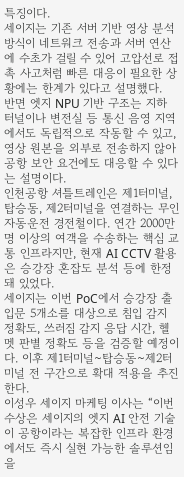특징이다.
세이지는 기존 서버 기반 영상 분석 방식이 네트워크 전송과 서버 연산에 수초가 걸릴 수 있어 고압선로 접촉 사고처럼 빠른 대응이 필요한 상황에는 한계가 있다고 설명했다.
반면 엣지 NPU 기반 구조는 지하 터널이나 변전실 등 통신 음영 지역에서도 독립적으로 작동할 수 있고, 영상 원본을 외부로 전송하지 않아 공항 보안 요건에도 대응할 수 있다는 설명이다.
인천공항 셔틀트레인은 제1터미널, 탑승동, 제2터미널을 연결하는 무인자동운전 경전철이다. 연간 2000만명 이상의 여객을 수송하는 핵심 교통 인프라지만, 현재 AI CCTV 활용은 승강장 혼잡도 분석 등에 한정돼 있었다.
세이지는 이번 PoC에서 승강장 출입문 5개소를 대상으로 침입 감지 정확도, 쓰러짐 감지 응답 시간, 헬멧 판별 정확도 등을 검증할 예정이다. 이후 제1터미널~탑승동~제2터미널 전 구간으로 확대 적용을 추진한다.
이성우 세이지 마케팅 이사는 “이번 수상은 세이지의 엣지 AI 안전 기술이 공항이라는 복잡한 인프라 환경에서도 즉시 실현 가능한 솔루션임을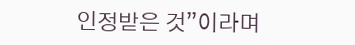인정받은 것”이라며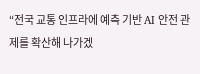“전국 교통 인프라에 예측 기반 AI 안전 관제를 확산해 나가겠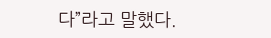다”라고 말했다.